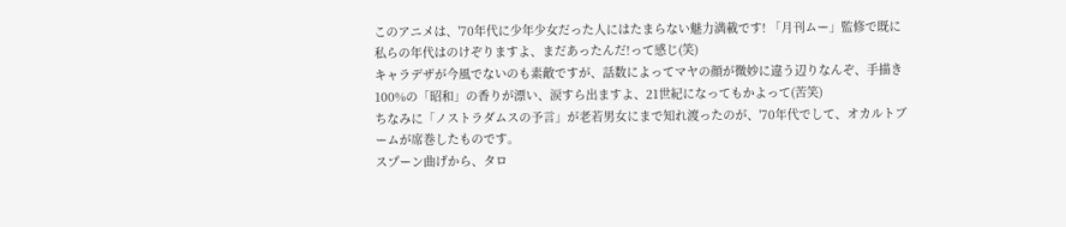このアニメは、'70年代に少年少女だった人にはたまらない魅力満載です! 「月刊ムー」監修で既に私らの年代はのけぞりますよ、まだあったんだ!って感じ(笑)
キャラデザが今風でないのも素敵ですが、話数によってマヤの顔が微妙に違う辺りなんぞ、手描き100%の「昭和」の香りが漂い、涙すら出ますよ、21世紀になってもかよって(苦笑)
ちなみに「ノストラダムスの予言」が老若男女にまで知れ渡ったのが、'70年代でして、オカルトブームが席巻したものです。
スプーン曲げから、タロ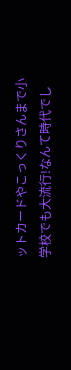ットカードやこっくりさんまで小学校でも大流行!なんて時代でし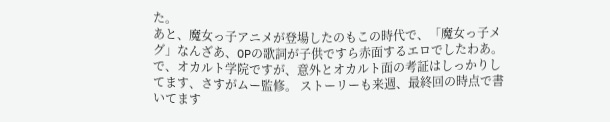た。
あと、魔女っ子アニメが登場したのもこの時代で、「魔女っ子メグ」なんざあ、OPの歌詞が子供ですら赤面するエロでしたわあ。
で、オカルト学院ですが、意外とオカルト面の考証はしっかりしてます、さすがムー監修。 ストーリーも来週、最終回の時点で書いてます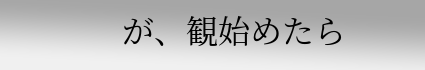が、観始めたら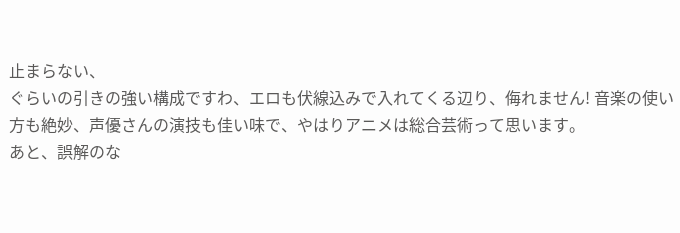止まらない、
ぐらいの引きの強い構成ですわ、エロも伏線込みで入れてくる辺り、侮れません! 音楽の使い方も絶妙、声優さんの演技も佳い味で、やはりアニメは総合芸術って思います。
あと、誤解のな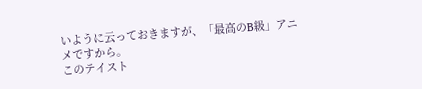いように云っておきますが、「最高のB級」アニメですから。
このテイスト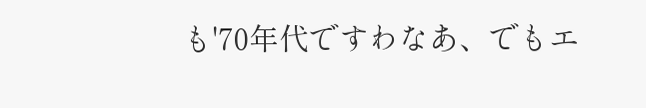も'70年代ですわなあ、でもエ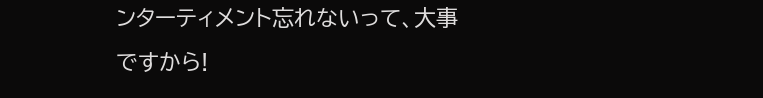ンターティメント忘れないって、大事ですから!